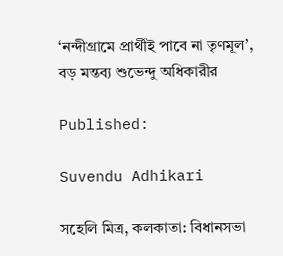‘নন্দীগ্রামে প্রার্থীই পাবে না তৃণমূল’, বড় মন্তব্য শুভেন্দু অধিকারীর

Published:

Suvendu Adhikari

সহেলি মিত্র, কলকাতা: বিধানসভা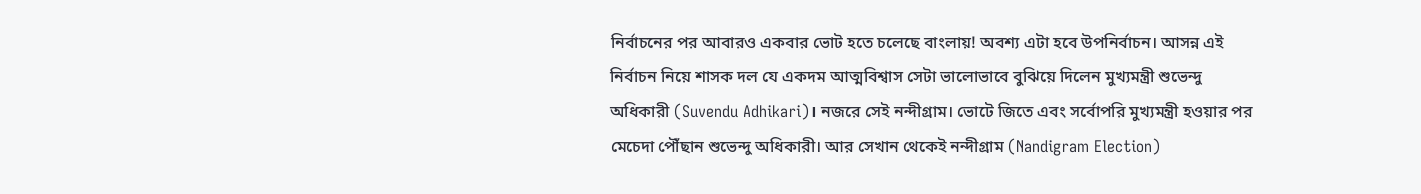নির্বাচনের পর আবারও একবার ভোট হতে চলেছে বাংলায়! অবশ্য এটা হবে উপনির্বাচন। আসন্ন এই নির্বাচন নিয়ে শাসক দল যে একদম আত্মবিশ্বাস সেটা ভালোভাবে বুঝিয়ে দিলেন মুখ্যমন্ত্রী শুভেন্দু অধিকারী (Suvendu Adhikari)। নজরে সেই নন্দীগ্রাম। ভোটে জিতে এবং সর্বোপরি মুখ্যমন্ত্রী হওয়ার পর মেচেদা পৌঁছান শুভেন্দু অধিকারী। আর সেখান থেকেই নন্দীগ্রাম (Nandigram Election)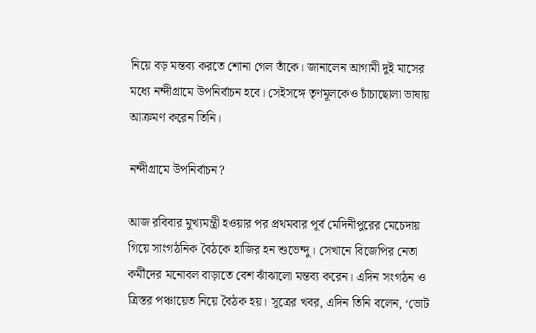নিয়ে বড় মন্তব্য করতে শোনা গেল তাঁকে। জানালেন আগামী দুই মাসের মধ্যে নন্দীগ্রামে উপনির্বাচন হবে। সেইসঙ্গে তৃণমূলকেও চাঁচাছোলা ভাষায় আক্রমণ করেন তিনি।

নন্দীগ্রামে উপনির্বাচন?

আজ রবিবার মুখ্যমন্ত্রী হওয়ার পর প্রথমবার পূর্ব মেদিনীপুরের মেচেদায় গিয়ে সাংগঠনিক বৈঠকে হাজির হন শুভেন্দু। সেখানে বিজেপির নেতা কর্মীদের মনোবল বাড়াতে বেশ ঝাঁঝালো মন্তব্য করেন। এদিন সংগঠন ও ত্রিস্তর পঞ্চায়েত নিয়ে বৈঠক হয়। সূত্রের খবর, এদিন তিনি বলেন, ‘ভোট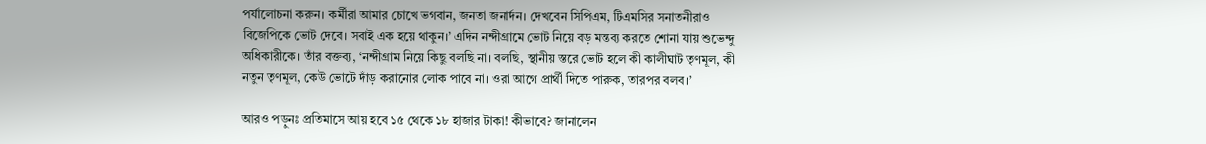পর্যালোচনা করুন। কর্মীরা আমার চোখে ভগবান, জনতা জনার্দন। দেখবেন সিপিএম, টিএমসির সনাতনীরাও বিজেপিকে ভোট দেবে। সবাই এক হয়ে থাকুন।’ এদিন নন্দীগ্রামে ভোট নিয়ে বড় মন্তব্য করতে শোনা যায় শুভেন্দু অধিকারীকে। তাঁর বক্তব্য, ‘নন্দীগ্রাম নিয়ে কিছু বলছি না। বলছি, স্থানীয় স্তরে ভোট হলে কী কালীঘাট তৃণমূল, কী নতুন তৃণমূল, কেউ ভোটে দাঁড় করানোর লোক পাবে না। ওরা আগে প্রার্থী দিতে পারুক, তারপর বলব।’

আরও পড়ুনঃ প্রতিমাসে আয় হবে ১৫ থেকে ১৮ হাজার টাকা! কীভাবে? জানালেন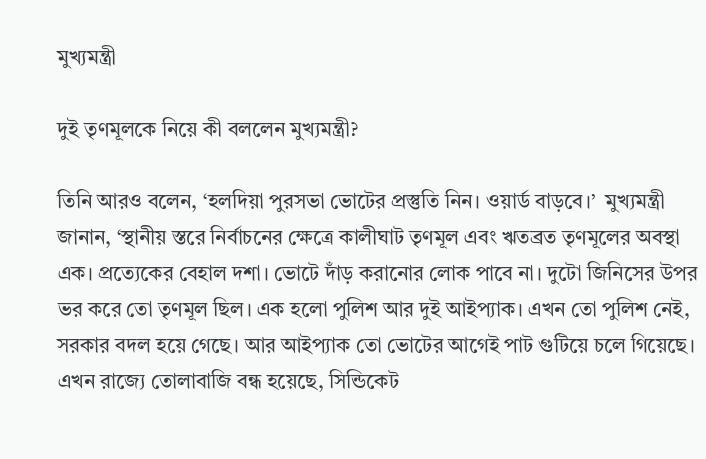মুখ্যমন্ত্রী

দুই তৃণমূলকে নিয়ে কী বললেন মুখ্যমন্ত্রী?

তিনি আরও বলেন, ‘হলদিয়া পুরসভা ভোটের প্রস্তুতি নিন। ওয়ার্ড বাড়বে।’  মুখ্যমন্ত্রী জানান, ‘স্থানীয় স্তরে নির্বাচনের ক্ষেত্রে কালীঘাট তৃণমূল এবং ঋতব্রত তৃণমূলের অবস্থা এক। প্রত্যেকের বেহাল দশা। ভোটে দাঁড় করানোর লোক পাবে না। দুটো জিনিসের উপর ভর করে তো তৃণমূল ছিল। এক হলো পুলিশ আর দুই আইপ্যাক। এখন তো পুলিশ নেই, সরকার বদল হয়ে গেছে। আর আইপ্যাক তো ভোটের আগেই পাট গুটিয়ে চলে গিয়েছে। এখন রাজ্যে তোলাবাজি বন্ধ হয়েছে, সিন্ডিকেট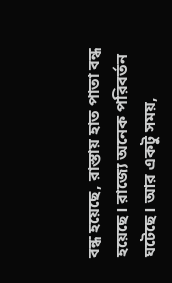বন্ধ হয়েছে, রাস্তায় হাত পাতা বন্ধ হয়েছে। রাজ্যে অনেক পরিবর্তন ঘটেছে। আর একটু সময়,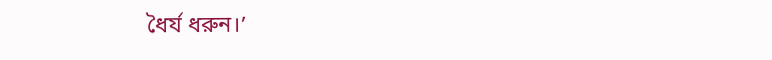ধৈর্য ধরুন।’